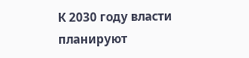К 2030 году власти планируют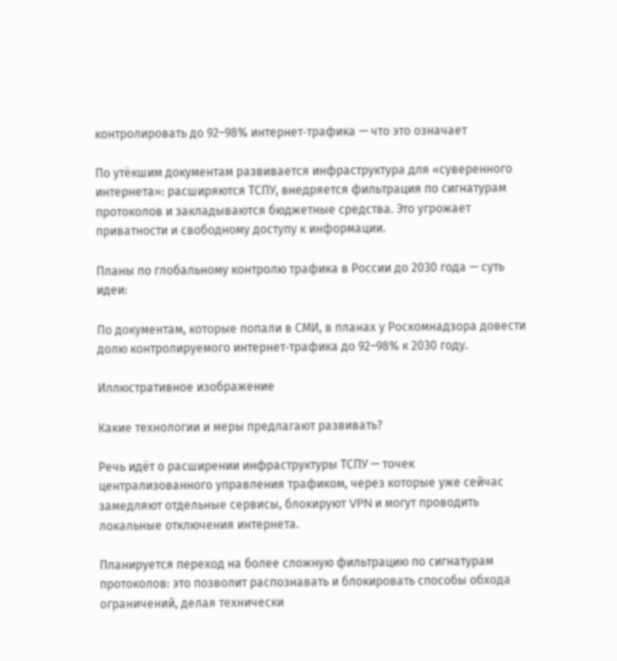контролировать до 92–98% интернет‑трафика — что это означает

По утёкшим документам развивается инфраструктура для «суверенного интернета»: расширяются ТСПУ, внедряется фильтрация по сигнатурам протоколов и закладываются бюджетные средства. Это угрожает приватности и свободному доступу к информации.

Планы по глобальному контролю трафика в России до 2030 года — суть идеи:

По документам, которые попали в СМИ, в планах у Роскомнадзора довести долю контролируемого интернет‑трафика до 92–98% к 2030 году.

Иллюстративное изображение

Какие технологии и меры предлагают развивать?

Речь идёт о расширении инфраструктуры ТСПУ — точек централизованного управления трафиком, через которые уже сейчас замедляют отдельные сервисы, блокируют VPN и могут проводить локальные отключения интернета.

Планируется переход на более сложную фильтрацию по сигнатурам протоколов: это позволит распознавать и блокировать способы обхода ограничений, делая технически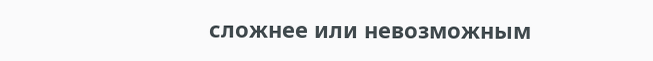сложнее или невозможным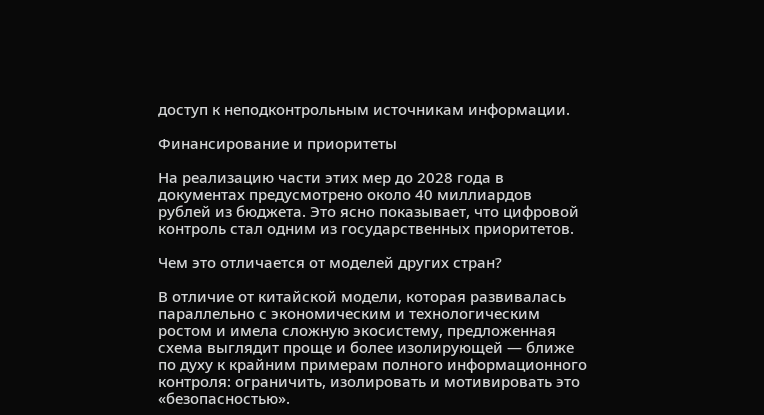доступ к неподконтрольным источникам информации.

Финансирование и приоритеты

На реализацию части этих мер до 2028 года в документах предусмотрено около 40 миллиардов рублей из бюджета. Это ясно показывает, что цифровой контроль стал одним из государственных приоритетов.

Чем это отличается от моделей других стран?

В отличие от китайской модели, которая развивалась параллельно с экономическим и технологическим ростом и имела сложную экосистему, предложенная схема выглядит проще и более изолирующей — ближе по духу к крайним примерам полного информационного контроля: ограничить, изолировать и мотивировать это «безопасностью».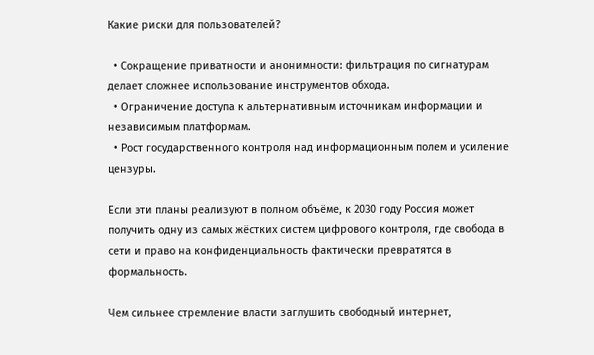Какие риски для пользователей?

  • Сокращение приватности и анонимности: фильтрация по сигнатурам делает сложнее использование инструментов обхода.
  • Ограничение доступа к альтернативным источникам информации и независимым платформам.
  • Рост государственного контроля над информационным полем и усиление цензуры.

Если эти планы реализуют в полном объёме, к 2030 году Россия может получить одну из самых жёстких систем цифрового контроля, где свобода в сети и право на конфиденциальность фактически превратятся в формальность.

Чем сильнее стремление власти заглушить свободный интернет,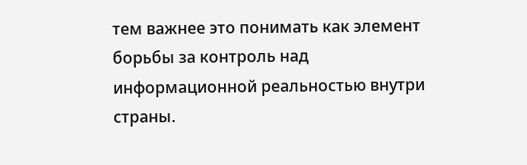тем важнее это понимать как элемент борьбы за контроль над информационной реальностью внутри страны.